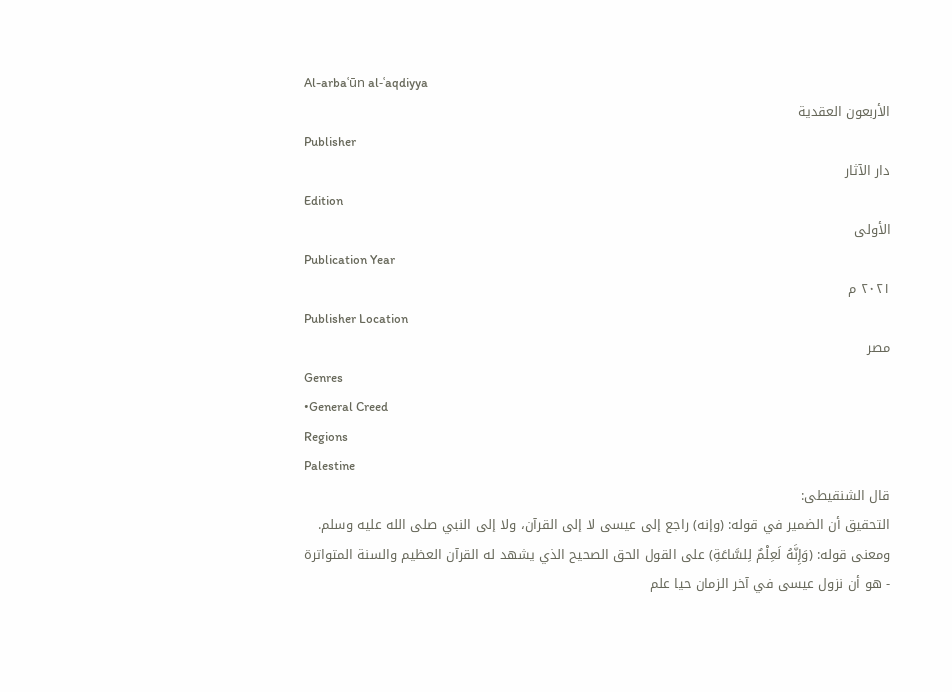Al-arbaʿūn al-ʿaqdiyya
الأربعون العقدية
Publisher
دار الآثار
Edition
الأولى
Publication Year
٢٠٢١ م
Publisher Location
مصر
Genres
•General Creed
Regions
Palestine
قال الشنقيطى:
التحقيق أن الضمير في قوله: (وإنه) راجع إلى عيسى لا إلى القرآن، ولا إلى النبي صلى الله عليه وسلم.
ومعنى قوله: (وَإِنَّهُ لَعِلْمٌ لِلسَّاعَةِ) على القول الحق الصحيح الذي يشهد له القرآن العظيم والسنة المتواترة - هو أن نزول عيسى في آخر الزمان حيا علم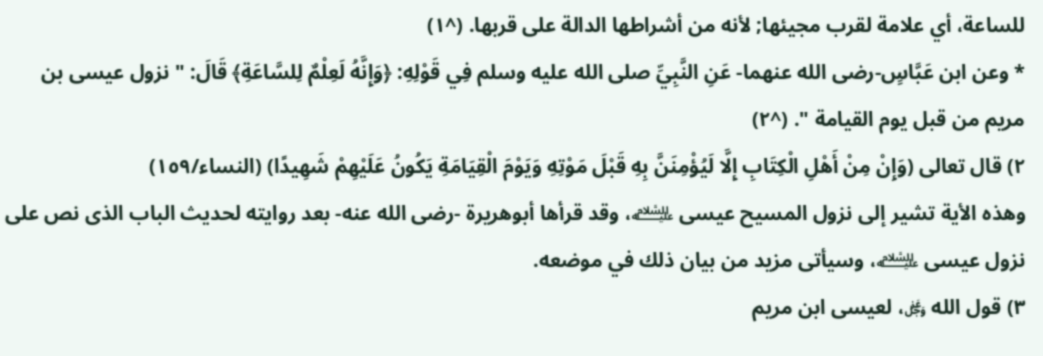للساعة، أي علامة لقرب مجيئها; لأنه من أشراطها الدالة على قربها. (^١)
* وعن ابن عَبَّاسٍ-رضى الله عنهما- عَنِ النَّبِيِّ صلى الله عليه وسلم فِي قَوْلِهِ: ﴿وَإِنَّهُ لَعِلْمٌ لِلسَّاعَةِ﴾ قَالَ: " نزول عيسى بن مريم من قبل يوم القيامة ". (^٢)
٢) قال تعالى (وَإِنْ مِنْ أَهْلِ الْكِتَابِ إِلَّا لَيُؤْمِنَنَّ بِهِ قَبْلَ مَوْتِهِ وَيَوْمَ الْقِيَامَةِ يَكُونُ عَلَيْهِمْ شَهِيدًا) (النساء/١٥٩)
وهذه الأية تشير إلى نزول المسيح عيسى ﵇، وقد قرأها أبوهريرة -رضى الله عنه- بعد روايته لحديث الباب الذى نص على نزول عيسى ﵇، وسيأتى مزيد من بيان ذلك في موضعه.
٣) قول الله ﷿، لعيسى ابن مريم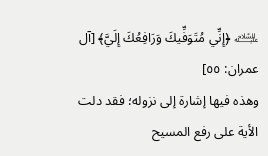﵇ ﴿إِنِّي مُتَوَفِّيكَ وَرَافِعُكَ إِلَيَّ﴾ [آل عمران: ٥٥]
وهذه فيها إشارة إلى نزوله؛ فقد دلت الأية على رفع المسيح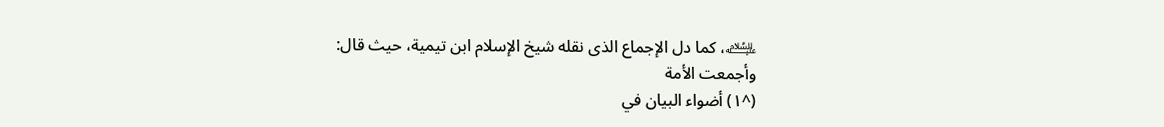﵇، كما دل الإجماع الذى نقله شيخ الإسلام ابن تيمية، حيث قال:
وأجمعت الأمة
(^١) أضواء البيان في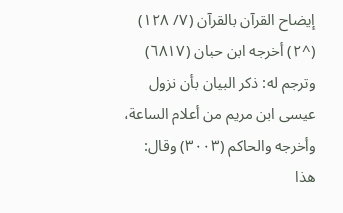إيضاح القرآن بالقرآن (٧/ ١٢٨)
(^٢) أخرجه ابن حبان (٦٨١٧) وترجم له: ذكر البيان بأن نزول عيسى ابن مريم من أعلام الساعة، وأخرجه والحاكم (٣٠٠٣) وقال: هذا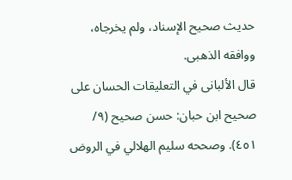حديث صحيح الإسناد، ولم يخرجاه، ووافقه الذهبى.
قال الألبانى في التعليقات الحسان على صحيح ابن حبان: حسن صحيح (٩/ ٤٥١). وصححه سليم الهلالي في الروض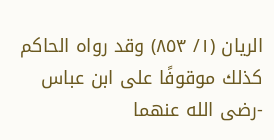الريان (١/ ٨٥٣) وقد رواه الحاكم كذلك موقوفًا على ابن عباس -رضى الله عنهما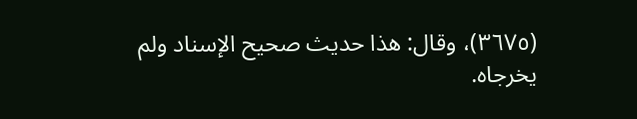(٣٦٧٥)، وقال: هذا حديث صحيح الإسناد ولم يخرجاه.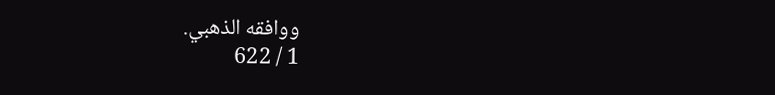ووافقه الذهبي.
1 / 622